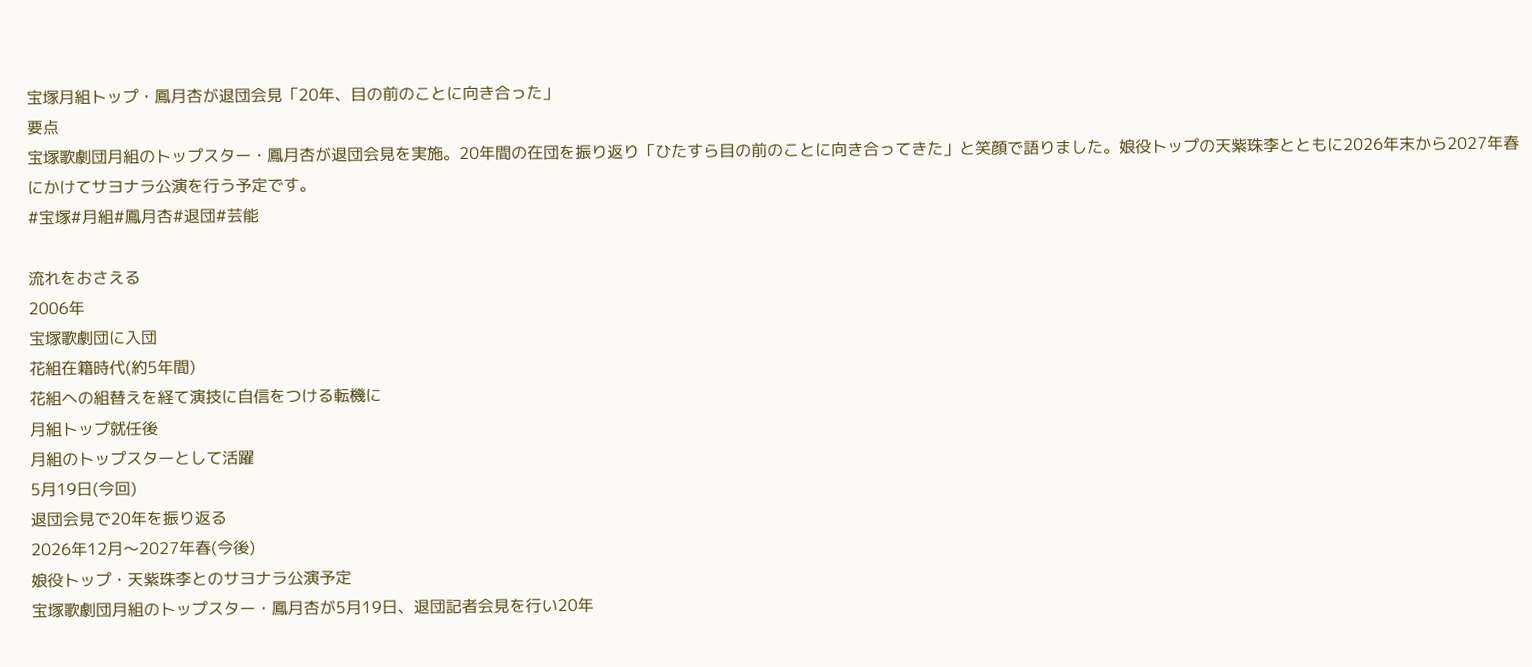宝塚月組トップ・鳳月杏が退団会見「20年、目の前のことに向き合った」
要点
宝塚歌劇団月組のトップスター・鳳月杏が退団会見を実施。20年間の在団を振り返り「ひたすら目の前のことに向き合ってきた」と笑顔で語りました。娘役トップの天紫珠李とともに2026年末から2027年春にかけてサヨナラ公演を行う予定です。
#宝塚#月組#鳳月杏#退団#芸能

流れをおさえる
2006年
宝塚歌劇団に入団
花組在籍時代(約5年間)
花組への組替えを経て演技に自信をつける転機に
月組トップ就任後
月組のトップスターとして活躍
5月19日(今回)
退団会見で20年を振り返る
2026年12月〜2027年春(今後)
娘役トップ・天紫珠李とのサヨナラ公演予定
宝塚歌劇団月組のトップスター・鳳月杏が5月19日、退団記者会見を行い20年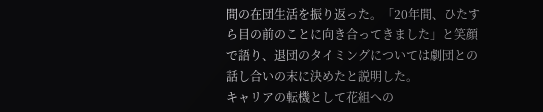間の在団生活を振り返った。「20年間、ひたすら目の前のことに向き合ってきました」と笑顔で語り、退団のタイミングについては劇団との話し合いの末に決めたと説明した。
キャリアの転機として花組への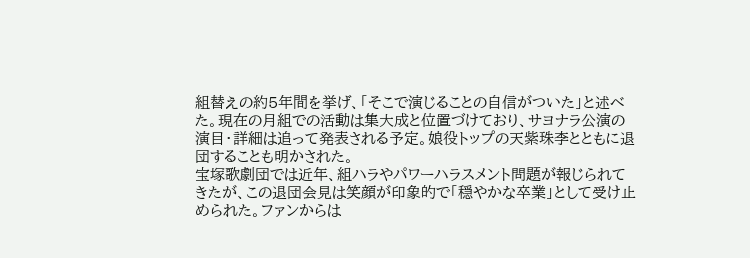組替えの約5年間を挙げ、「そこで演じることの自信がついた」と述べた。現在の月組での活動は集大成と位置づけており、サヨナラ公演の演目・詳細は追って発表される予定。娘役トップの天紫珠李とともに退団することも明かされた。
宝塚歌劇団では近年、組ハラやパワーハラスメント問題が報じられてきたが、この退団会見は笑顔が印象的で「穏やかな卒業」として受け止められた。ファンからは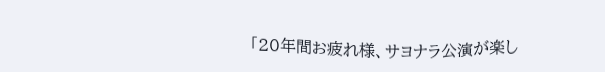「20年間お疲れ様、サヨナラ公演が楽し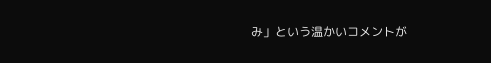み」という温かいコメントが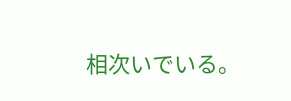相次いでいる。